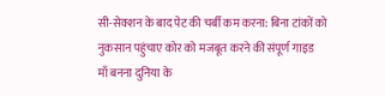सी-सेक्शन के बाद पेट की चर्बी कम करना: बिना टांकों को नुकसान पहुंचाए कोर को मजबूत करने की संपूर्ण गाइड
माँ बनना दुनिया के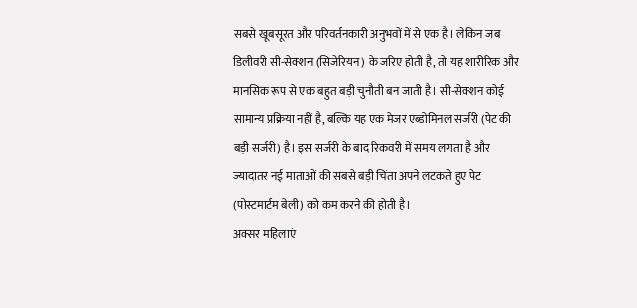सबसे खूबसूरत और परिवर्तनकारी अनुभवों में से एक है। लेकिन जब डिलीवरी सी-सेक्शन (सिजेरियन) के जरिए होती है, तो यह शारीरिक और मानसिक रूप से एक बहुत बड़ी चुनौती बन जाती है। सी-सेक्शन कोई सामान्य प्रक्रिया नहीं है, बल्कि यह एक मेजर एब्डोमिनल सर्जरी (पेट की बड़ी सर्जरी) है। इस सर्जरी के बाद रिकवरी में समय लगता है और ज्यादातर नई माताओं की सबसे बड़ी चिंता अपने लटकते हुए पेट (पोस्टमार्टम बेली) को कम करने की होती है।
अक्सर महिलाएं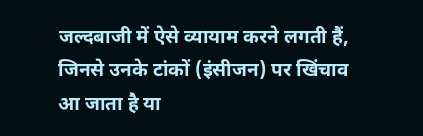जल्दबाजी में ऐसे व्यायाम करने लगती हैं, जिनसे उनके टांकों (इंसीजन) पर खिंचाव आ जाता है या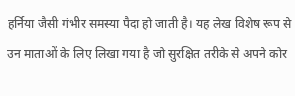हर्निया जैसी गंभीर समस्या पैदा हो जाती है। यह लेख विशेष रूप से उन माताओं के लिए लिखा गया है जो सुरक्षित तरीके से अपने कोर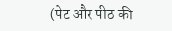(पेट और पीठ की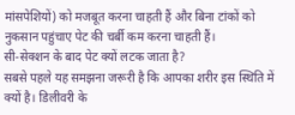मांसपेशियों) को मजबूत करना चाहती हैं और बिना टांकों को नुकसान पहुंचाए पेट की चर्बी कम करना चाहती हैं।
सी-सेक्शन के बाद पेट क्यों लटक जाता है?
सबसे पहले यह समझना जरूरी है कि आपका शरीर इस स्थिति में क्यों है। डिलीवरी के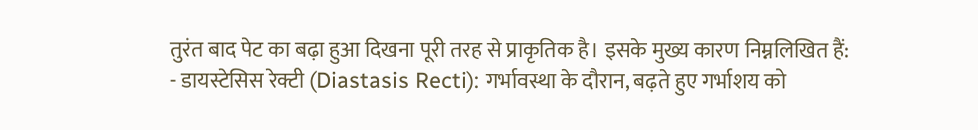तुरंत बाद पेट का बढ़ा हुआ दिखना पूरी तरह से प्राकृतिक है। इसके मुख्य कारण निम्नलिखित हैं:
- डायस्टेसिस रेक्टी (Diastasis Recti): गर्भावस्था के दौरान, बढ़ते हुए गर्भाशय को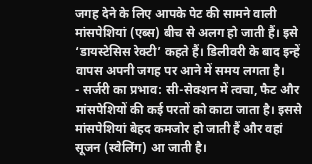जगह देने के लिए आपके पेट की सामने वाली मांसपेशियां (एब्स) बीच से अलग हो जाती हैं। इसे ‘डायस्टेसिस रेक्टी’ कहते हैं। डिलीवरी के बाद इन्हें वापस अपनी जगह पर आने में समय लगता है।
- सर्जरी का प्रभाव: सी-सेक्शन में त्वचा, फैट और मांसपेशियों की कई परतों को काटा जाता है। इससे मांसपेशियां बेहद कमजोर हो जाती हैं और वहां सूजन (स्वेलिंग) आ जाती है।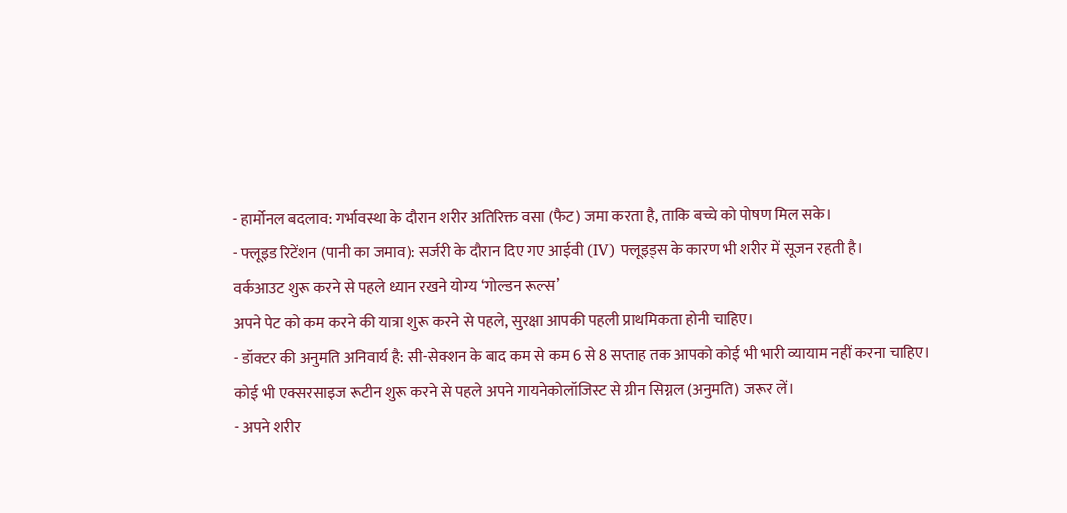- हार्मोनल बदलाव: गर्भावस्था के दौरान शरीर अतिरिक्त वसा (फैट) जमा करता है, ताकि बच्चे को पोषण मिल सके।
- फ्लूइड रिटेंशन (पानी का जमाव): सर्जरी के दौरान दिए गए आईवी (IV) फ्लूइड्स के कारण भी शरीर में सूजन रहती है।
वर्कआउट शुरू करने से पहले ध्यान रखने योग्य ‘गोल्डन रूल्स’
अपने पेट को कम करने की यात्रा शुरू करने से पहले, सुरक्षा आपकी पहली प्राथमिकता होनी चाहिए।
- डॉक्टर की अनुमति अनिवार्य है: सी-सेक्शन के बाद कम से कम 6 से 8 सप्ताह तक आपको कोई भी भारी व्यायाम नहीं करना चाहिए। कोई भी एक्सरसाइज रूटीन शुरू करने से पहले अपने गायनेकोलॉजिस्ट से ग्रीन सिग्नल (अनुमति) जरूर लें।
- अपने शरीर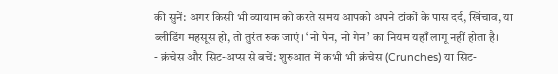की सुनें: अगर किसी भी व्यायाम को करते समय आपको अपने टांकों के पास दर्द, खिंचाव, या ब्लीडिंग महसूस हो, तो तुरंत रुक जाएं। ‘नो पेन, नो गेन’ का नियम यहाँ लागू नहीं होता है।
- क्रंचेस और सिट-अप्स से बचें: शुरुआत में कभी भी क्रंचेस (Crunches) या सिट-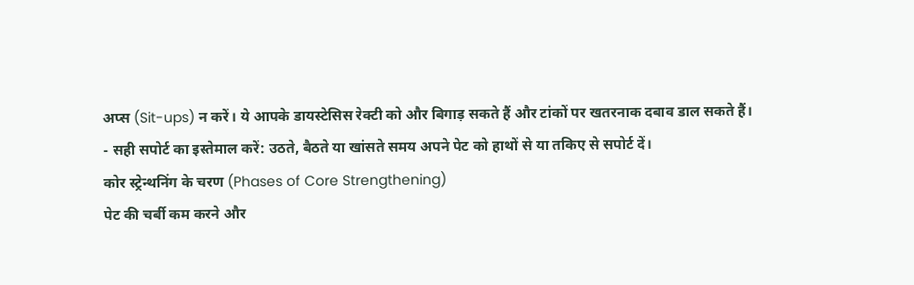अप्स (Sit-ups) न करें। ये आपके डायस्टेसिस रेक्टी को और बिगाड़ सकते हैं और टांकों पर खतरनाक दबाव डाल सकते हैं।
- सही सपोर्ट का इस्तेमाल करें: उठते, बैठते या खांसते समय अपने पेट को हाथों से या तकिए से सपोर्ट दें।
कोर स्ट्रेन्थनिंग के चरण (Phases of Core Strengthening)
पेट की चर्बी कम करने और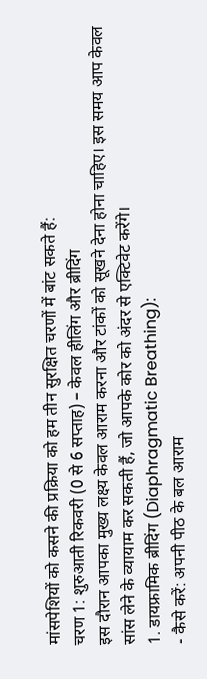मांसपेशियों को कसने की प्रक्रिया को हम तीन सुरक्षित चरणों में बांट सकते हैं:
चरण 1: शुरुआती रिकवरी (0 से 6 सप्ताह) – केवल हीलिंग और ब्रीदिंग
इस दौरान आपका मुख्य लक्ष्य केवल आराम करना और टांकों को सूखने देना होना चाहिए। इस समय आप केवल सांस लेने के व्यायाम कर सकती हैं, जो आपके कोर को अंदर से एक्टिवेट करेंगे।
1. डायफ्रामिक ब्रीदिंग (Diaphragmatic Breathing):
- कैसे करें: अपनी पीठ के बल आराम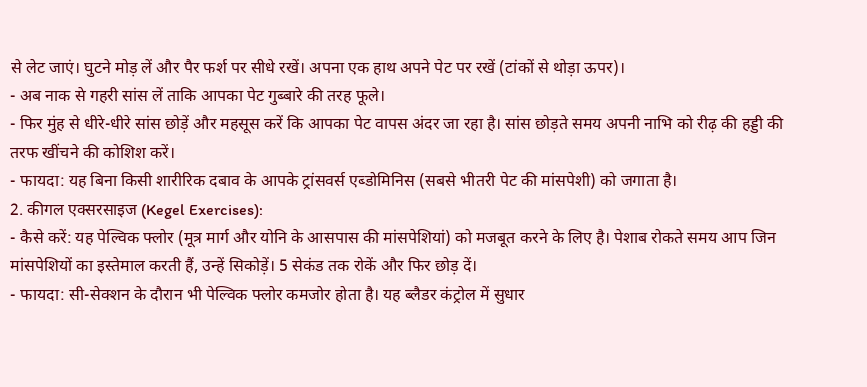से लेट जाएं। घुटने मोड़ लें और पैर फर्श पर सीधे रखें। अपना एक हाथ अपने पेट पर रखें (टांकों से थोड़ा ऊपर)।
- अब नाक से गहरी सांस लें ताकि आपका पेट गुब्बारे की तरह फूले।
- फिर मुंह से धीरे-धीरे सांस छोड़ें और महसूस करें कि आपका पेट वापस अंदर जा रहा है। सांस छोड़ते समय अपनी नाभि को रीढ़ की हड्डी की तरफ खींचने की कोशिश करें।
- फायदा: यह बिना किसी शारीरिक दबाव के आपके ट्रांसवर्स एब्डोमिनिस (सबसे भीतरी पेट की मांसपेशी) को जगाता है।
2. कीगल एक्सरसाइज (Kegel Exercises):
- कैसे करें: यह पेल्विक फ्लोर (मूत्र मार्ग और योनि के आसपास की मांसपेशियां) को मजबूत करने के लिए है। पेशाब रोकते समय आप जिन मांसपेशियों का इस्तेमाल करती हैं, उन्हें सिकोड़ें। 5 सेकंड तक रोकें और फिर छोड़ दें।
- फायदा: सी-सेक्शन के दौरान भी पेल्विक फ्लोर कमजोर होता है। यह ब्लैडर कंट्रोल में सुधार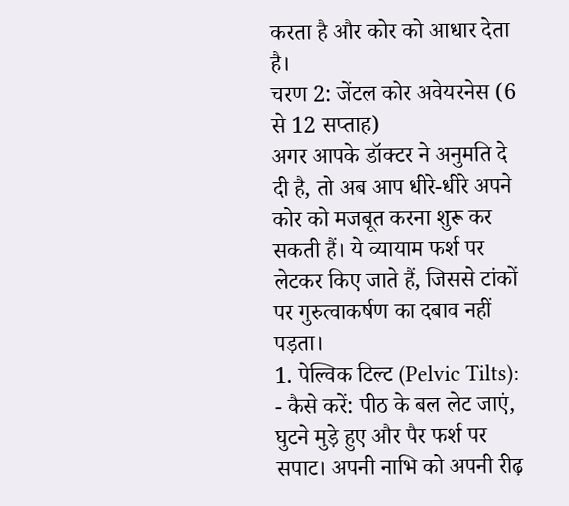करता है और कोर को आधार देता है।
चरण 2: जेंटल कोर अवेयरनेस (6 से 12 सप्ताह)
अगर आपके डॉक्टर ने अनुमति दे दी है, तो अब आप धीरे-धीरे अपने कोर को मजबूत करना शुरू कर सकती हैं। ये व्यायाम फर्श पर लेटकर किए जाते हैं, जिससे टांकों पर गुरुत्वाकर्षण का दबाव नहीं पड़ता।
1. पेल्विक टिल्ट (Pelvic Tilts):
- कैसे करें: पीठ के बल लेट जाएं, घुटने मुड़े हुए और पैर फर्श पर सपाट। अपनी नाभि को अपनी रीढ़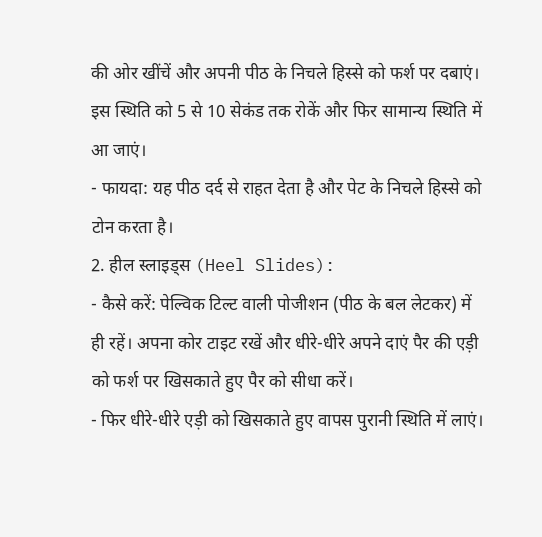की ओर खींचें और अपनी पीठ के निचले हिस्से को फर्श पर दबाएं। इस स्थिति को 5 से 10 सेकंड तक रोकें और फिर सामान्य स्थिति में आ जाएं।
- फायदा: यह पीठ दर्द से राहत देता है और पेट के निचले हिस्से को टोन करता है।
2. हील स्लाइड्स (Heel Slides):
- कैसे करें: पेल्विक टिल्ट वाली पोजीशन (पीठ के बल लेटकर) में ही रहें। अपना कोर टाइट रखें और धीरे-धीरे अपने दाएं पैर की एड़ी को फर्श पर खिसकाते हुए पैर को सीधा करें।
- फिर धीरे-धीरे एड़ी को खिसकाते हुए वापस पुरानी स्थिति में लाएं।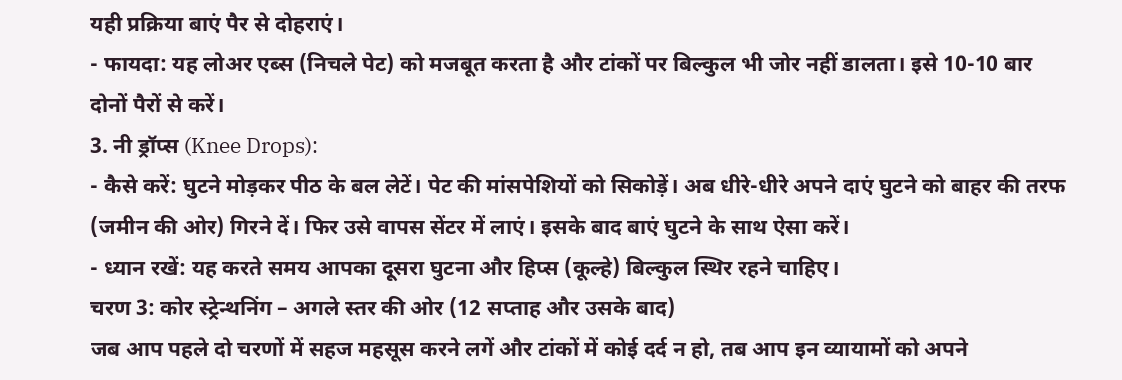यही प्रक्रिया बाएं पैर से दोहराएं।
- फायदा: यह लोअर एब्स (निचले पेट) को मजबूत करता है और टांकों पर बिल्कुल भी जोर नहीं डालता। इसे 10-10 बार दोनों पैरों से करें।
3. नी ड्रॉप्स (Knee Drops):
- कैसे करें: घुटने मोड़कर पीठ के बल लेटें। पेट की मांसपेशियों को सिकोड़ें। अब धीरे-धीरे अपने दाएं घुटने को बाहर की तरफ (जमीन की ओर) गिरने दें। फिर उसे वापस सेंटर में लाएं। इसके बाद बाएं घुटने के साथ ऐसा करें।
- ध्यान रखें: यह करते समय आपका दूसरा घुटना और हिप्स (कूल्हे) बिल्कुल स्थिर रहने चाहिए।
चरण 3: कोर स्ट्रेन्थनिंग – अगले स्तर की ओर (12 सप्ताह और उसके बाद)
जब आप पहले दो चरणों में सहज महसूस करने लगें और टांकों में कोई दर्द न हो, तब आप इन व्यायामों को अपने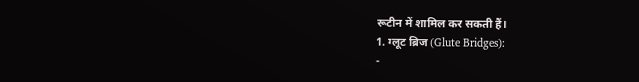रूटीन में शामिल कर सकती हैं।
1. ग्लूट ब्रिज (Glute Bridges):
-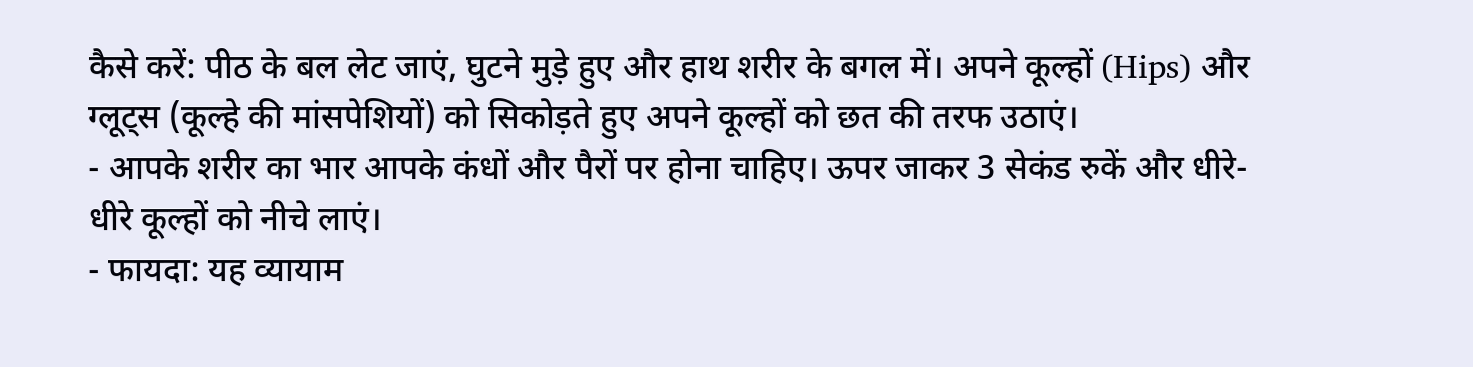कैसे करें: पीठ के बल लेट जाएं, घुटने मुड़े हुए और हाथ शरीर के बगल में। अपने कूल्हों (Hips) और ग्लूट्स (कूल्हे की मांसपेशियों) को सिकोड़ते हुए अपने कूल्हों को छत की तरफ उठाएं।
- आपके शरीर का भार आपके कंधों और पैरों पर होना चाहिए। ऊपर जाकर 3 सेकंड रुकें और धीरे-धीरे कूल्हों को नीचे लाएं।
- फायदा: यह व्यायाम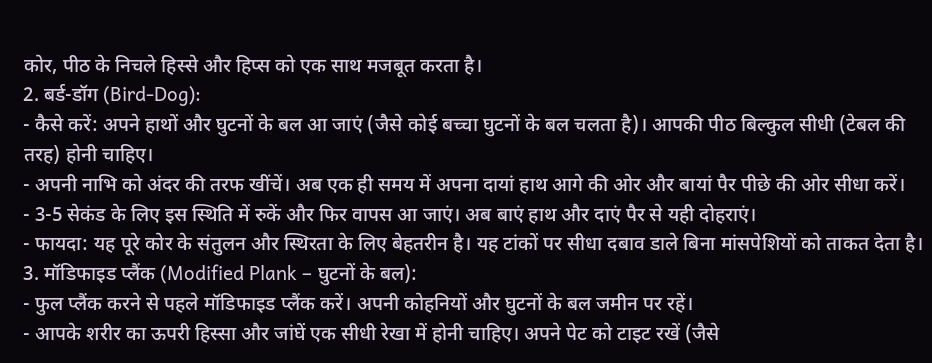कोर, पीठ के निचले हिस्से और हिप्स को एक साथ मजबूत करता है।
2. बर्ड-डॉग (Bird-Dog):
- कैसे करें: अपने हाथों और घुटनों के बल आ जाएं (जैसे कोई बच्चा घुटनों के बल चलता है)। आपकी पीठ बिल्कुल सीधी (टेबल की तरह) होनी चाहिए।
- अपनी नाभि को अंदर की तरफ खींचें। अब एक ही समय में अपना दायां हाथ आगे की ओर और बायां पैर पीछे की ओर सीधा करें।
- 3-5 सेकंड के लिए इस स्थिति में रुकें और फिर वापस आ जाएं। अब बाएं हाथ और दाएं पैर से यही दोहराएं।
- फायदा: यह पूरे कोर के संतुलन और स्थिरता के लिए बेहतरीन है। यह टांकों पर सीधा दबाव डाले बिना मांसपेशियों को ताकत देता है।
3. मॉडिफाइड प्लैंक (Modified Plank – घुटनों के बल):
- फुल प्लैंक करने से पहले मॉडिफाइड प्लैंक करें। अपनी कोहनियों और घुटनों के बल जमीन पर रहें।
- आपके शरीर का ऊपरी हिस्सा और जांघें एक सीधी रेखा में होनी चाहिए। अपने पेट को टाइट रखें (जैसे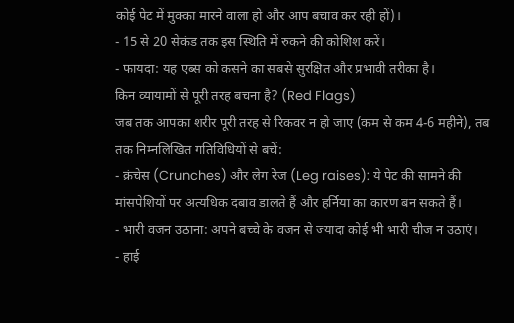कोई पेट में मुक्का मारने वाला हो और आप बचाव कर रही हों)।
- 15 से 20 सेकंड तक इस स्थिति में रुकने की कोशिश करें।
- फायदा: यह एब्स को कसने का सबसे सुरक्षित और प्रभावी तरीका है।
किन व्यायामों से पूरी तरह बचना है? (Red Flags)
जब तक आपका शरीर पूरी तरह से रिकवर न हो जाए (कम से कम 4-6 महीने), तब तक निम्नलिखित गतिविधियों से बचें:
- क्रंचेस (Crunches) और लेग रेज (Leg raises): ये पेट की सामने की मांसपेशियों पर अत्यधिक दबाव डालते हैं और हर्निया का कारण बन सकते हैं।
- भारी वजन उठाना: अपने बच्चे के वजन से ज्यादा कोई भी भारी चीज न उठाएं।
- हाई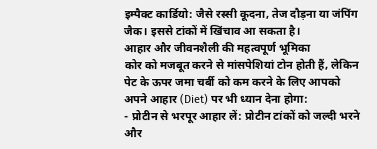इम्पैक्ट कार्डियो: जैसे रस्सी कूदना, तेज दौड़ना या जंपिंग जैक। इससे टांकों में खिंचाव आ सकता है।
आहार और जीवनशैली की महत्वपूर्ण भूमिका
कोर को मजबूत करने से मांसपेशियां टोन होती हैं, लेकिन पेट के ऊपर जमा चर्बी को कम करने के लिए आपको अपने आहार (Diet) पर भी ध्यान देना होगा:
- प्रोटीन से भरपूर आहार लें: प्रोटीन टांकों को जल्दी भरने और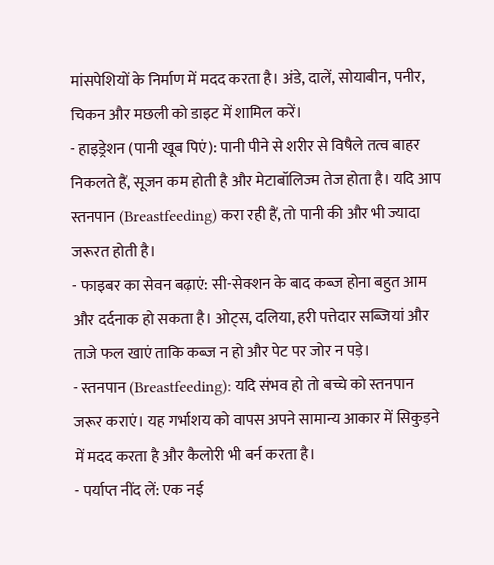मांसपेशियों के निर्माण में मदद करता है। अंडे, दालें, सोयाबीन, पनीर, चिकन और मछली को डाइट में शामिल करें।
- हाइड्रेशन (पानी खूब पिएं): पानी पीने से शरीर से विषैले तत्व बाहर निकलते हैं, सूजन कम होती है और मेटाबॉलिज्म तेज होता है। यदि आप स्तनपान (Breastfeeding) करा रही हैं, तो पानी की और भी ज्यादा जरूरत होती है।
- फाइबर का सेवन बढ़ाएं: सी-सेक्शन के बाद कब्ज होना बहुत आम और दर्दनाक हो सकता है। ओट्स, दलिया, हरी पत्तेदार सब्जियां और ताजे फल खाएं ताकि कब्ज न हो और पेट पर जोर न पड़े।
- स्तनपान (Breastfeeding): यदि संभव हो तो बच्चे को स्तनपान जरूर कराएं। यह गर्भाशय को वापस अपने सामान्य आकार में सिकुड़ने में मदद करता है और कैलोरी भी बर्न करता है।
- पर्याप्त नींद लें: एक नई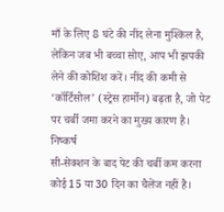माँ के लिए 8 घंटे की नींद लेना मुश्किल है, लेकिन जब भी बच्चा सोए, आप भी झपकी लेने की कोशिश करें। नींद की कमी से ‘कॉर्टिसोल’ (स्ट्रेस हार्मोन) बढ़ता है, जो पेट पर चर्बी जमा करने का मुख्य कारण है।
निष्कर्ष
सी-सेक्शन के बाद पेट की चर्बी कम करना कोई 15 या 30 दिन का चैलेंज नहीं है।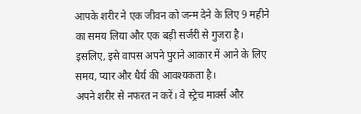आपके शरीर ने एक जीवन को जन्म देने के लिए 9 महीने का समय लिया और एक बड़ी सर्जरी से गुजरा है। इसलिए, इसे वापस अपने पुराने आकार में आने के लिए समय, प्यार और धैर्य की आवश्यकता है।
अपने शरीर से नफरत न करें। वे स्ट्रेच मार्क्स और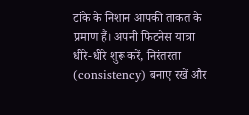टांके के निशान आपकी ताकत के प्रमाण हैं। अपनी फिटनेस यात्रा धीरे-धीरे शुरू करें, निरंतरता (consistency) बनाए रखें और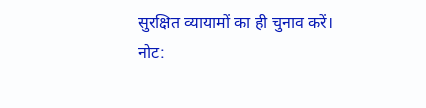सुरक्षित व्यायामों का ही चुनाव करें।
नोट: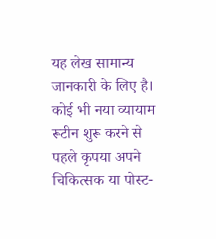यह लेख सामान्य जानकारी के लिए है। कोई भी नया व्यायाम रूटीन शुरू करने से पहले कृपया अपने चिकित्सक या पोस्ट-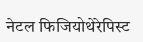नेटल फिजियोथेरेपिस्ट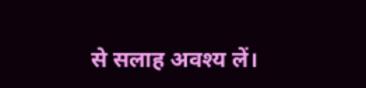से सलाह अवश्य लें।